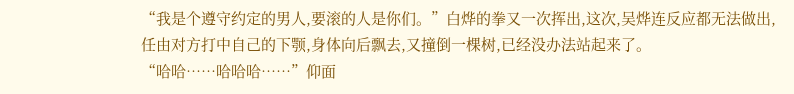“我是个遵守约定的男人,要滚的人是你们。”白烨的拳又一次挥出,这次,吴烨连反应都无法做出,任由对方打中自己的下颚,身体向后飘去,又撞倒一棵树,已经没办法站起来了。
“哈哈……哈哈哈……”仰面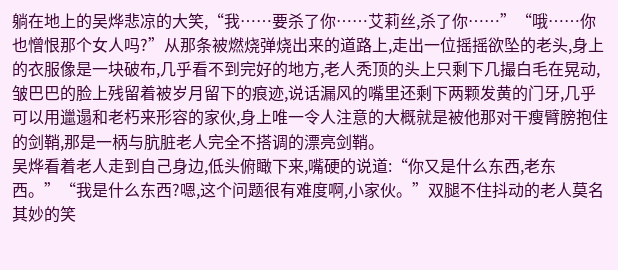躺在地上的吴烨悲凉的大笑,“我……要杀了你……艾莉丝,杀了你……”“哦……你也憎恨那个女人吗?”从那条被燃烧弹烧出来的道路上,走出一位摇摇欲坠的老头,身上的衣服像是一块破布,几乎看不到完好的地方,老人秃顶的头上只剩下几撮白毛在晃动,皱巴巴的脸上残留着被岁月留下的痕迹,说话漏风的嘴里还剩下两颗发黄的门牙,几乎可以用邋遢和老朽来形容的家伙,身上唯一令人注意的大概就是被他那对干瘦臂膀抱住的剑鞘,那是一柄与肮脏老人完全不搭调的漂亮剑鞘。
吴烨看着老人走到自己身边,低头俯瞰下来,嘴硬的说道:“你又是什么东西,老东西。”“我是什么东西?嗯,这个问题很有难度啊,小家伙。”双腿不住抖动的老人莫名其妙的笑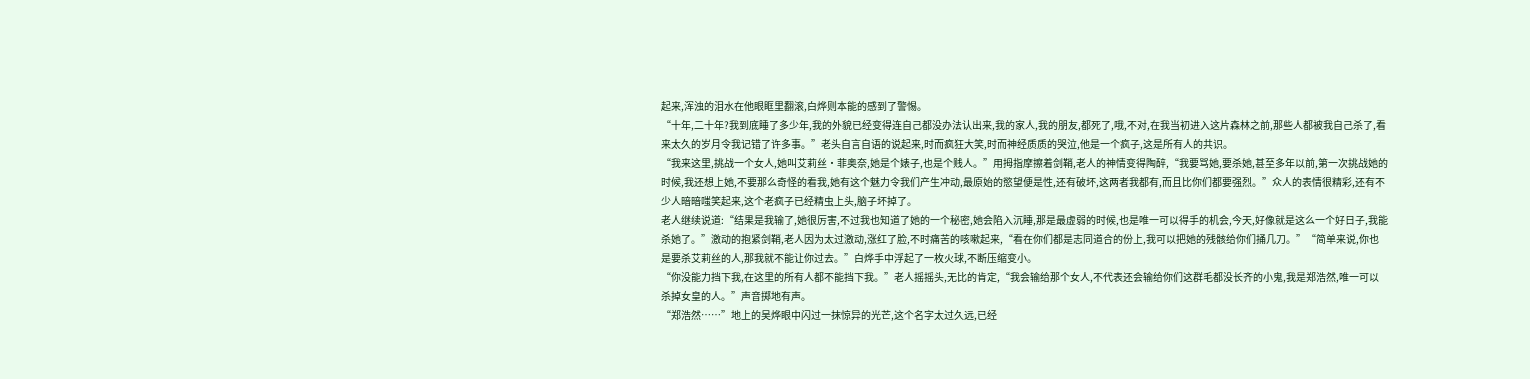起来,浑浊的泪水在他眼眶里翻滚,白烨则本能的感到了警惕。
“十年,二十年?我到底睡了多少年,我的外貌已经变得连自己都没办法认出来,我的家人,我的朋友,都死了,哦,不对,在我当初进入这片森林之前,那些人都被我自己杀了,看来太久的岁月令我记错了许多事。”老头自言自语的说起来,时而疯狂大笑,时而神经质质的哭泣,他是一个疯子,这是所有人的共识。
“我来这里,挑战一个女人,她叫艾莉丝·菲奥奈,她是个婊子,也是个贱人。”用拇指摩擦着剑鞘,老人的神情变得陶醉,“我要骂她,要杀她,甚至多年以前,第一次挑战她的时候,我还想上她,不要那么奇怪的看我,她有这个魅力令我们产生冲动,最原始的慾望便是性,还有破坏,这两者我都有,而且比你们都要强烈。”众人的表情很精彩,还有不少人暗暗嗤笑起来,这个老疯子已经精虫上头,脑子坏掉了。
老人继续说道:“结果是我输了,她很厉害,不过我也知道了她的一个秘密,她会陷入沉睡,那是最虚弱的时候,也是唯一可以得手的机会,今天,好像就是这么一个好日子,我能杀她了。”激动的抱紧剑鞘,老人因为太过激动,涨红了脸,不时痛苦的咳嗽起来,“看在你们都是志同道合的份上,我可以把她的残骸给你们捅几刀。”“简单来说,你也是要杀艾莉丝的人,那我就不能让你过去。”白烨手中浮起了一枚火球,不断压缩变小。
“你没能力挡下我,在这里的所有人都不能挡下我。”老人摇摇头,无比的肯定,“我会输给那个女人,不代表还会输给你们这群毛都没长齐的小鬼,我是郑浩然,唯一可以杀掉女皇的人。”声音掷地有声。
“郑浩然……”地上的吴烨眼中闪过一抹惊异的光芒,这个名字太过久远,已经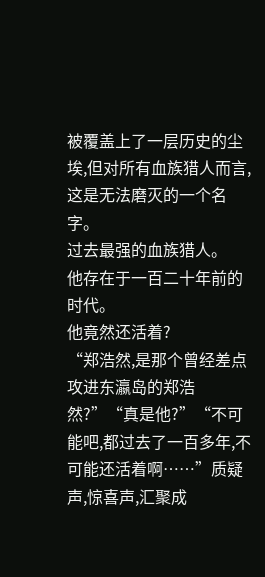被覆盖上了一层历史的尘埃,但对所有血族猎人而言,这是无法磨灭的一个名字。
过去最强的血族猎人。
他存在于一百二十年前的时代。
他竟然还活着?
“郑浩然,是那个曾经差点攻进东瀛岛的郑浩然?”“真是他?”“不可能吧,都过去了一百多年,不可能还活着啊……”质疑声,惊喜声,汇聚成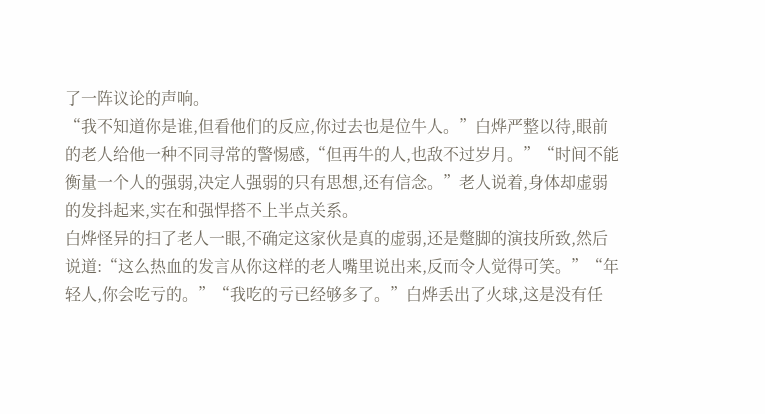了一阵议论的声响。
“我不知道你是谁,但看他们的反应,你过去也是位牛人。”白烨严整以待,眼前的老人给他一种不同寻常的警惕感,“但再牛的人,也敌不过岁月。”“时间不能衡量一个人的强弱,决定人强弱的只有思想,还有信念。”老人说着,身体却虚弱的发抖起来,实在和强悍搭不上半点关系。
白烨怪异的扫了老人一眼,不确定这家伙是真的虚弱,还是蹩脚的演技所致,然后说道:“这么热血的发言从你这样的老人嘴里说出来,反而令人觉得可笑。”“年轻人,你会吃亏的。”“我吃的亏已经够多了。”白烨丢出了火球,这是没有任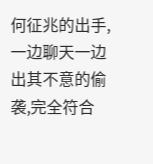何征兆的出手,一边聊天一边出其不意的偷袭,完全符合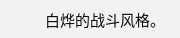白烨的战斗风格。